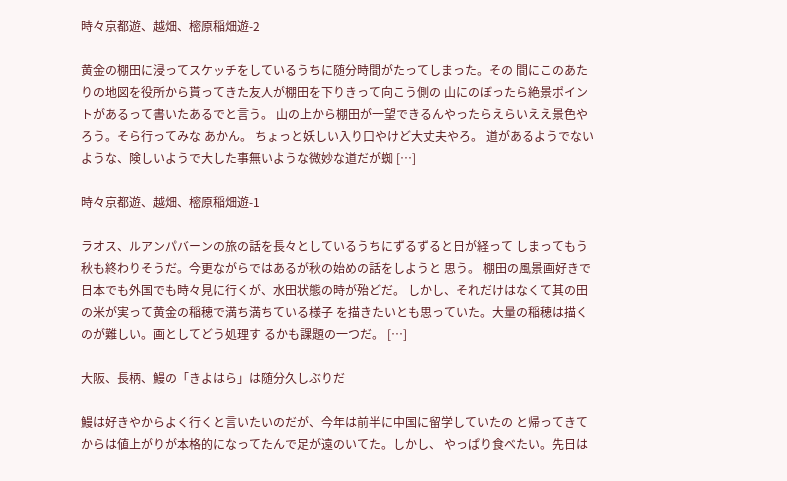時々京都遊、越畑、樒原稲畑遊-2

黄金の棚田に浸ってスケッチをしているうちに随分時間がたってしまった。その 間にこのあたりの地図を役所から貰ってきた友人が棚田を下りきって向こう側の 山にのぼったら絶景ポイントがあるって書いたあるでと言う。 山の上から棚田が一望できるんやったらえらいええ景色やろう。そら行ってみな あかん。 ちょっと妖しい入り口やけど大丈夫やろ。 道があるようでないような、険しいようで大した事無いような微妙な道だが蜘 […]

時々京都遊、越畑、樒原稲畑遊-1

ラオス、ルアンパバーンの旅の話を長々としているうちにずるずると日が経って しまってもう秋も終わりそうだ。今更ながらではあるが秋の始めの話をしようと 思う。 棚田の風景画好きで日本でも外国でも時々見に行くが、水田状態の時が殆どだ。 しかし、それだけはなくて其の田の米が実って黄金の稲穂で満ち満ちている様子 を描きたいとも思っていた。大量の稲穂は描くのが難しい。画としてどう処理す るかも課題の一つだ。 […]

大阪、長柄、鰻の「きよはら」は随分久しぶりだ

鰻は好きやからよく行くと言いたいのだが、今年は前半に中国に留学していたの と帰ってきてからは値上がりが本格的になってたんで足が遠のいてた。しかし、 やっぱり食べたい。先日は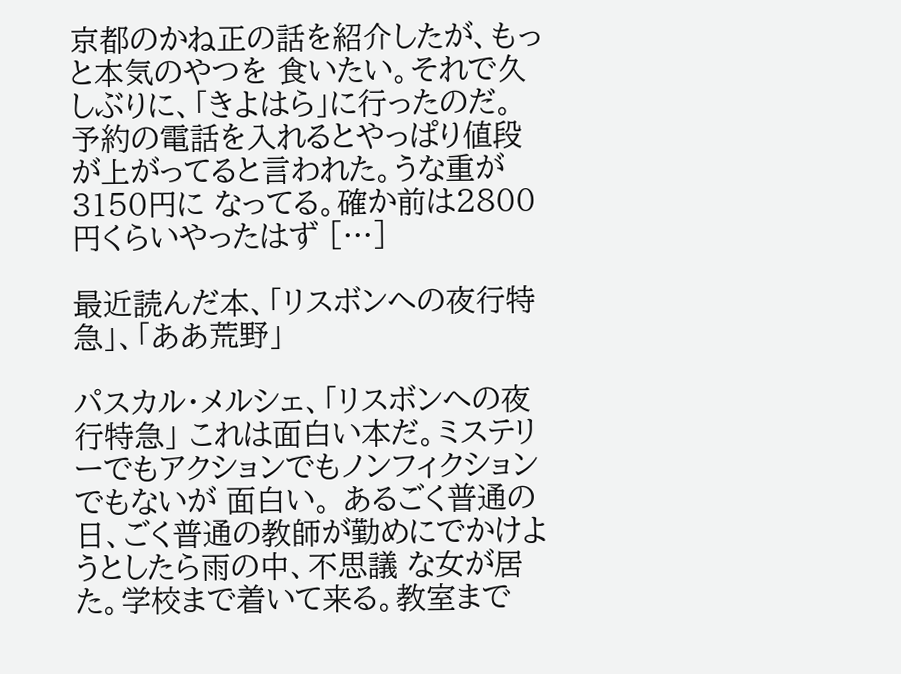京都のかね正の話を紹介したが、もっと本気のやつを 食いたい。それで久しぶりに、「きよはら」に行ったのだ。 予約の電話を入れるとやっぱり値段が上がってると言われた。うな重が3150円に なってる。確か前は2800円くらいやったはず […]

最近読んだ本、「リスボンへの夜行特急」、「ああ荒野」

パスカル・メルシェ、「リスボンへの夜行特急」 これは面白い本だ。ミステリーでもアクションでもノンフィクションでもないが 面白い。 あるごく普通の日、ごく普通の教師が勤めにでかけようとしたら雨の中、不思議 な女が居た。学校まで着いて来る。教室まで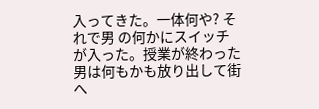入ってきた。一体何や? それで男 の何かにスイッチが入った。授業が終わった男は何もかも放り出して街へ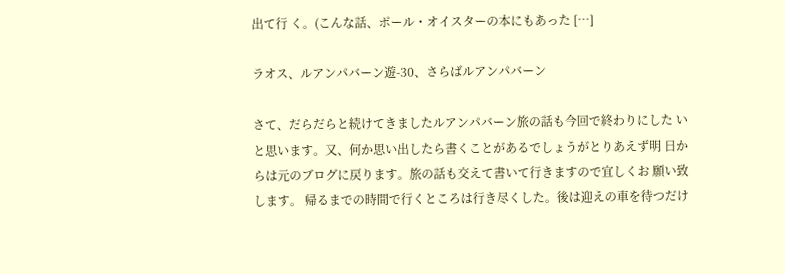出て行 く。(こんな話、ポール・オイスターの本にもあった […]

ラオス、ルアンパバーン遊-30、さらばルアンパバーン

さて、だらだらと続けてきましたルアンパバーン旅の話も今回で終わりにした いと思います。又、何か思い出したら書くことがあるでしょうがとりあえず明 日からは元のブログに戻ります。旅の話も交えて書いて行きますので宜しくお 願い致します。 帰るまでの時間で行くところは行き尽くした。後は迎えの車を待つだけ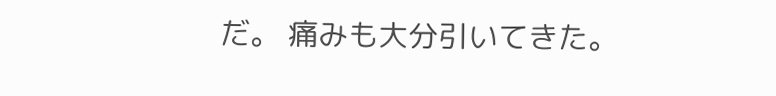だ。 痛みも大分引いてきた。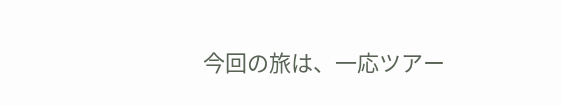今回の旅は、一応ツアー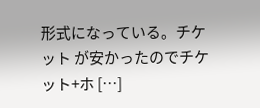形式になっている。チケット が安かったのでチケット+ホ […]